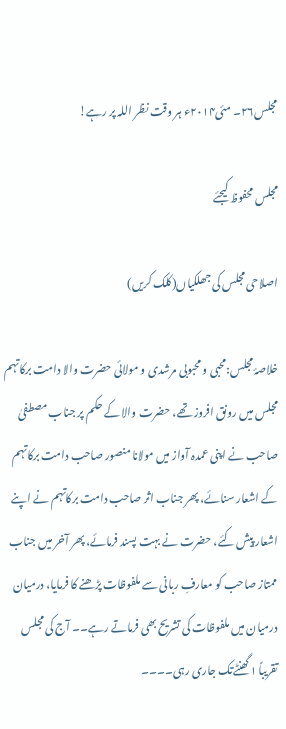مجلس۲۶۔ مئی۲۰۱۴ء ہر وقت نظر اللہ پر رہے!

مجلس محفوظ کیجئے

اصلاحی مجلس کی جھلکیاں(کلک کریں)

خلاصۂ مجلس:محبی و محبوبی مرشدی و مولائی حضرت والا دامت برکاتہم مجلس میں رونق افروز تھے، حضرت والا کے حکم پر جناب مصطفیٰ صاحب نے اپنی عمدہ آواز میں مولانا منصور صاحب دامت برکاتہم کے اشعار سنائے، پھر جناب اثر صاحب دامت برکاتہم نے اپنے اشعار پیش کئے، حضرت نے بہت پسند فرمائے، پھر آخر میں جناب ممتاز صاحب کو معارفِ ربانی سے ملفوظات پڑھنے کا فرمایا، درمیان درمیان میں ملفوظات کی تشریح بھی فرماتے رہے۔۔ آج کی مجلس تقریباً ۱گھنٹےتک جاری رہی۔۔۔۔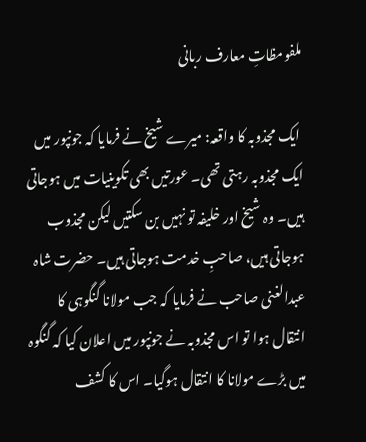ملفومظاتِ معارف ربانی

 ایک مجذوبہ کا واقعہ: میرے شیخ نے فرمایا کہ جونپور میں ایک مجذوبہ رہتی تھی۔ عورتیں بھی تکوینیات میں ہوجاتی ہیں۔ وہ شیخ اور خلیفہ تو نہیں بن سکتیں لیکن مجذوب ہوجاتی ہیں، صاحبِ خدمت ہوجاتی ہیں۔ حضرت شاہ عبدالغنی صاحب نے فرمایا کہ جب مولانا گنگوہی کا انتقال ہوا تو اس مجذوبہ نے جونپور میں اعلان کیا کہ گنگوہ میں بڑے مولانا کا انتقال ہوگیا۔ اس کا کشف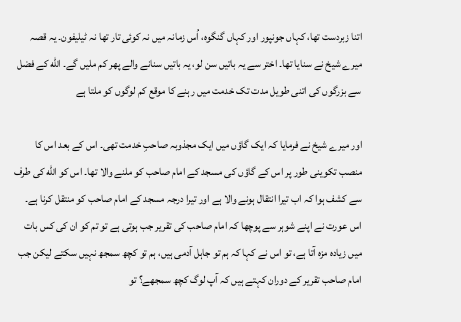اتنا زبردست تھا، کہاں جونپور اور کہاں گنگوہ، اُس زمانہ میں نہ کوئی تار تھا نہ ٹیلیفون۔ یہ قصہ میرے شیخ نے سنایا تھا۔ اختر سے یہ باتیں سن لو، یہ باتیں سنانے والے پھر کم ملیں گے۔ الله کے فضل سے بزرگوں کی اتنی طویل مدت تک خدمت میں رہنے کا موقع کم لوگوں کو ملتا ہے

اور میرے شیخ نے فرمایا کہ ایک گاؤں میں ایک مجذوبہ صاحبِ خدمت تھی۔ اس کے بعد اس کا منصب تکوینی طور پر اس کے گاؤں کی مسجد کے امام صاحب کو ملنے والا تھا۔ اس کو الله کی طرف سے کشف ہوا کہ اب تیرا انتقال ہونے والا ہے اور تیرا درجہ مسجد کے امام صاحب کو منتقل کرنا ہے۔ اس عورت نے اپنے شوہر سے پوچھا کہ امام صاحب کی تقریر جب ہوتی ہے تو تم کو ان کی کس بات میں زیادہ مزہ آتا ہے، تو اس نے کہا کہ ہم تو جاہل آدمی ہیں، ہم تو کچھ سمجھ نہیں سکتے لیکن جب امام صاحب تقریر کے دوران کہتے ہیں کہ آپ لوگ کچھ سمجھے؟ تو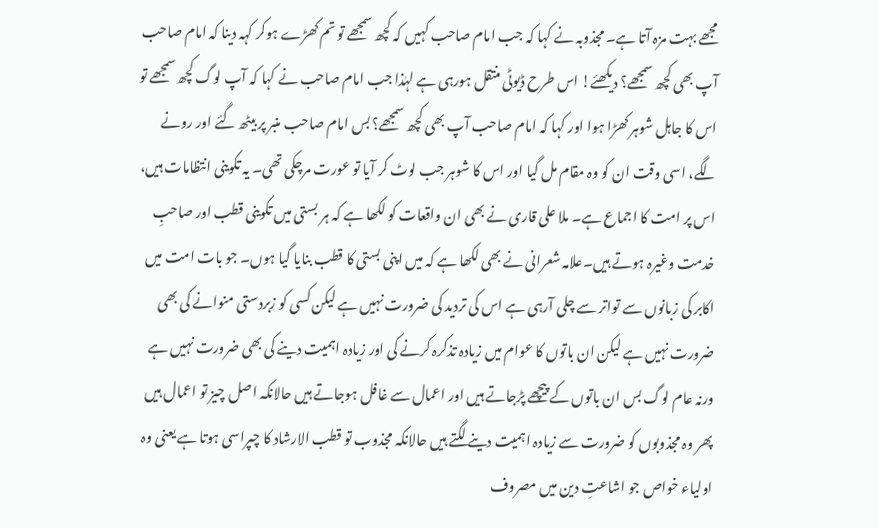مجھے بہت مزہ آتا ہے۔ مجذوبہ نے کہا کہ جب امام صاحب کہیں کہ کچھ سمجھے تو تم کھڑے ہوکر کہہ دینا کہ امام صاحب آپ بھی کچھ سمجھے؟ دیکھئے! اس طرح ڈیوٹی منتقل ہورہی ہے لہٰذا جب امام صاحب نے کہا کہ آپ لوگ کچھ سمجھے تو اس کا جاہل شوہر کھڑا ہوا اور کہا کہ امام صاحب آپ بھی کچھ سمجھے؟ بس امام صاحب منبر پر بیٹھ گئے اور رونے لگے، اسی وقت ان کو وہ مقام مل گیا اور اس کا شوہر جب لوٹ کر آیا تو عورت مرچکی تھی۔ یہ تکوینی انتظامات ہیں، اس پر امت کا اجماع ہے۔ ملا علی قاری نے بھی ان واقعات کو لکھا ہے کہ ہر بستی میں تکوینی قطب اور صاحبِ خدمت وغیرہ ہوتے ہیں۔علامہ شعرانی نے بھی لکھا ہے کہ میں اپنی بستی کا قطب بنایا گیا ہوں۔ جو بات امت میں اکابر کی زبانوں سے تواتر سے چلی آرہی ہے اس کی تردید کی ضرورت نہیں ہے لیکن کسی کو زبردستی منوانے کی بھی ضرورت نہیں ہے لیکن ان باتوں کا عوام میں زیادہ تذکرہ کرنے کی اور زیادہ اہمیت دینے کی بھی ضرورت نہیں ہے ورنہ عام لوگ بس ان باتوں کے پیچھے پڑجاتے ہیں اور اعمال سے غافل ہوجاتے ہیں حالانکہ اصل چیز تو اعمال ہیں پھر وہ مجذوبوں کو ضرورت سے زیادہ اہمیت دینے لگتے ہیں حالانکہ مجذوب تو قطب الارشاد کا چپراسی ہوتا ہے یعنی وہ اولیاء خواص جو اشاعتِ دین میں مصروف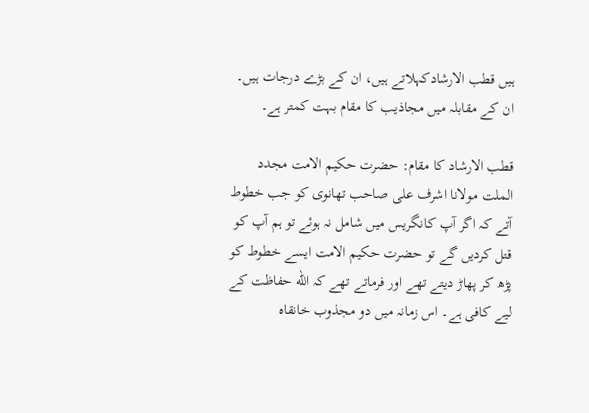ہیں قطب الارشادکہلاتے ہیں، ان کے بڑے درجات ہیں۔ ان کے مقابلہ میں مجاذیب کا مقام بہت کمتر ہے۔

قطب الارشاد کا مقام: حضرت حکیم الامت مجدد الملت مولانا اشرف علی صاحب تھانوی کو جب خطوط آتے کہ اگر آپ کانگریس میں شامل نہ ہوئے تو ہم آپ کو قتل کردیں گے تو حضرت حکیم الامت ایسے خطوط کو پڑھ کر پھاڑ دیتے تھے اور فرماتے تھے کہ الله حفاظت کے لیے کافی ہے۔ اس زمانہ میں دو مجذوب خانقاہ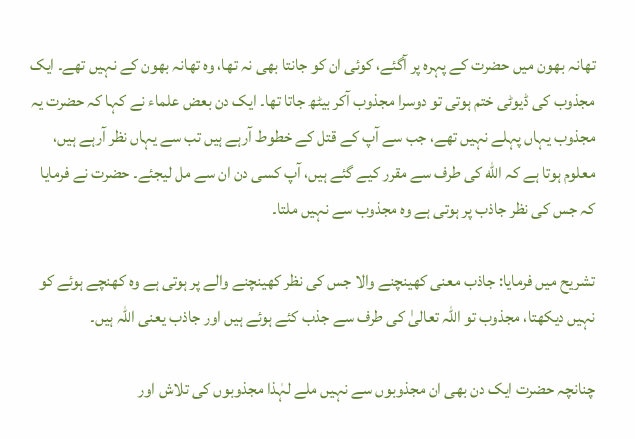تھانہ بھون میں حضرت کے پہرہ پر آگئے، کوئی ان کو جانتا بھی نہ تھا، وہ تھانہ بھون کے نہیں تھے۔ ایک مجذوب کی ڈیوٹی ختم ہوتی تو دوسرا مجذوب آکر بیٹھ جاتا تھا۔ ایک دن بعض علماء نے کہا کہ حضرت یہ مجذوب یہاں پہلے نہیں تھے، جب سے آپ کے قتل کے خطوط آرہے ہیں تب سے یہاں نظر آرہے ہیں، معلوم ہوتا ہے کہ الله کی طرف سے مقرر کیے گئے ہیں، آپ کسی دن ان سے مل لیجئے۔ حضرت نے فرمایا کہ جس کی نظر جاذب پر ہوتی ہے وہ مجذوب سے نہیں ملتا۔

تشریح میں فرمایا: جاذب معنی کھینچنے والا جس کی نظر کھینچنے والے پر ہوتی ہے وہ کھنچے ہوئے کو نہیں دیکھتا، مجذوب تو اللہ تعالیٰ کی طرف سے جذب کئے ہوئے ہیں اور جاذب یعنی اللہ ہیں۔

چنانچہ حضرت ایک دن بھی ان مجذوبوں سے نہیں ملے لہٰذا مجذوبوں کی تلاش اور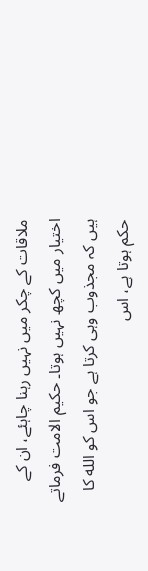ملاقات کے چکر میں نہیں رہنا چاہئے، ان کے اختیار میں کچھ نہیں ہوتا۔ حکیم الامت فرماتے ہیں کہ مجذوب وہی کرتا ہے جو اس کو الله کا حکم ہوتا ہے، اس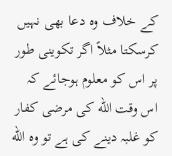کے خلاف وہ دعا بھی نہیں کرسکتا مثلاً اگر تکوینی طور پر اس کو معلوم ہوجائے کہ اس وقت الله کی مرضی کفار کو غلبہ دینے کی ہے تو وہ الله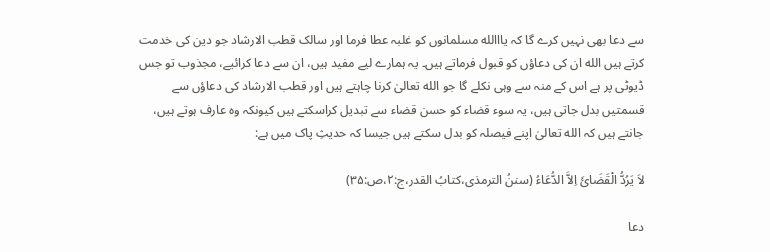سے دعا بھی نہیں کرے گا کہ یااالله مسلمانوں کو غلبہ عطا فرما اور سالک قطب الارشاد جو دین کی خدمت کرتے ہیں الله ان کی دعاؤں کو قبول فرماتے ہیں۔ یہ ہمارے لیے مفید ہیں، ان سے دعا کرائیے، مجذوب تو جس ڈیوٹی پر ہے اس کے منہ سے وہی نکلے گا جو الله تعالیٰ کرنا چاہتے ہیں اور قطب الارشاد کی دعاؤں سے قسمتیں بدل جاتی ہیں، یہ سوء قضاء کو حسن قضاء سے تبدیل کراسکتے ہیں کیونکہ وہ عارف ہوتے ہیں، جانتے ہیں کہ الله تعالیٰ اپنے فیصلہ کو بدل سکتے ہیں جیسا کہ حدیثِ پاک میں ہے:

لاَ یَرُدُّ الْقَضَائَ اِلاَّ الدُّعَاءُ (سننُ الترمذی،کتابُ القدر،ج:۲،ص:۳۵)

دعا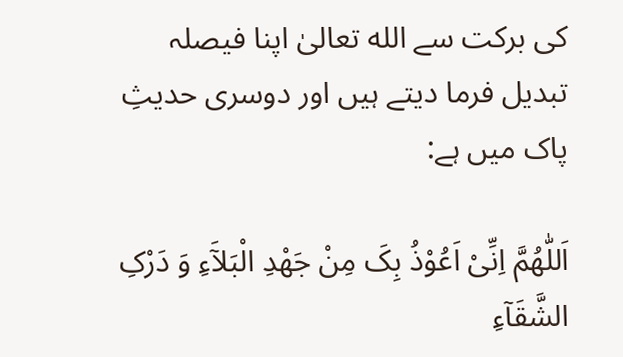کی برکت سے الله تعالیٰ اپنا فیصلہ تبدیل فرما دیتے ہیں اور دوسری حدیثِ پاک میں ہے:

اَللّٰھُمَّ اِنِّیْ اَعُوْذُ بِکَ مِنْ جَھْدِ الْبَلآَءِ وَ دَرْکِ الشَّقَآءِ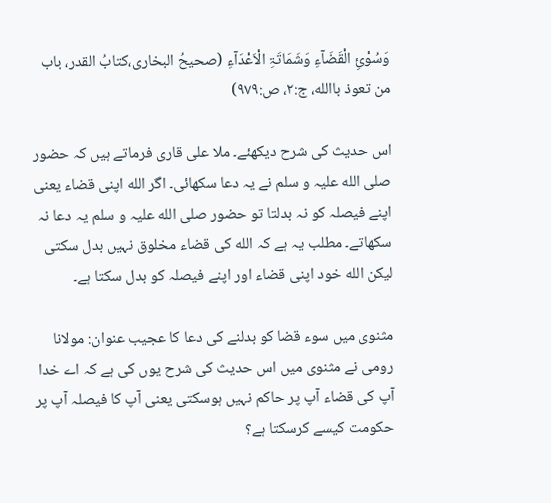وَسُوْئِ الْقَضَآءِ وَشَمَاتَۃِ الْاَعْدَآءِ (صحیحُ البخاری،کتابُ القدر، باب من تعوذ باالله، ج:۲، ص:۹۷۹)

اس حدیث کی شرح دیکھئے۔ ملا علی قاری فرماتے ہیں کہ حضور صلی الله علیہ و سلم نے یہ دعا سکھائی۔ اگر الله اپنی قضاء یعنی اپنے فیصلہ کو نہ بدلتا تو حضور صلی الله علیہ و سلم یہ دعا نہ سکھاتے۔ مطلب یہ ہے کہ الله کی قضاء مخلوق نہیں بدل سکتی لیکن الله خود اپنی قضاء اور اپنے فیصلہ کو بدل سکتا ہے۔

مثنوی میں سوء قضا کو بدلنے کی دعا کا عجیب عنوان: مولانا رومی نے مثنوی میں اس حدیث کی شرح یوں کی ہے کہ اے خدا آپ کی قضاء آپ پر حاکم نہیں ہوسکتی یعنی آپ کا فیصلہ آپ پر حکومت کیسے کرسکتا ہے؟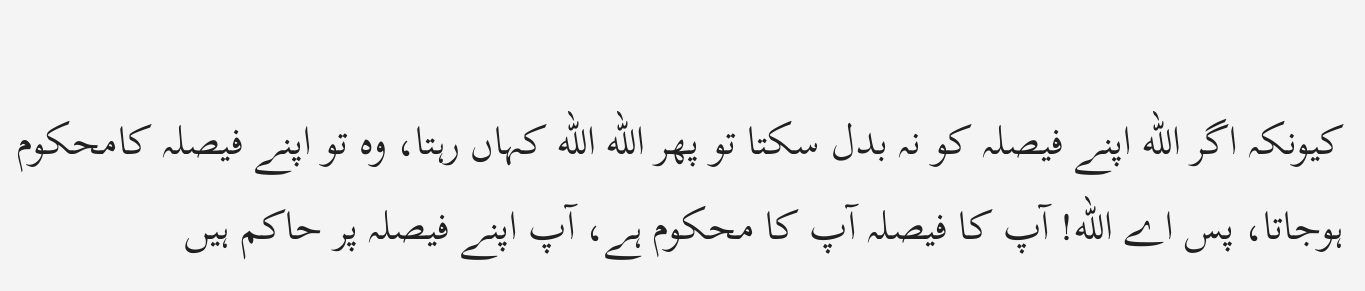کیونکہ اگر الله اپنے فیصلہ کو نہ بدل سکتا تو پھر الله الله کہاں رہتا، وہ تو اپنے فیصلہ کامحکوم ہوجاتا، پس اے الله! آپ کا فیصلہ آپ کا محکوم ہے، آپ اپنے فیصلہ پر حاکم ہیں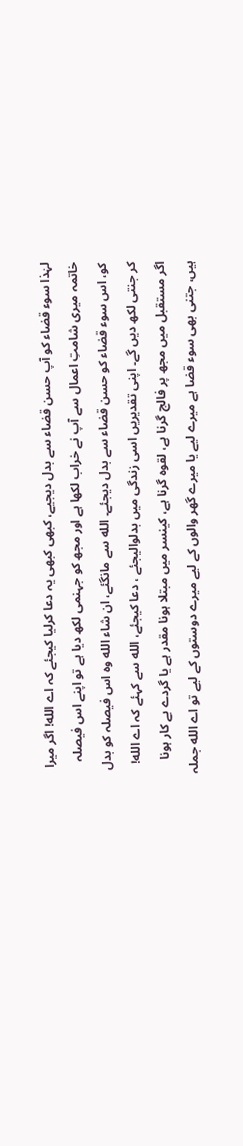لہٰذا سوء قضاء کو آپ حسن قضاء سے بدل دیجیے، کبھی کبھی یہ دعا کرلیا کیجئے کہ اے الله! اگر میرا خاتمہ میری شامتِ اعمال سے آپ نے خراب لکھا ہے اور مجھ کو جہنمی لکھ دیا ہے تو اپنے اس فیصلہ کو، اس سوء قضاء کو حسن قضاء سے بدل دیجئے۔ الله سے مانگئے، ان شاء الله وہ اس فیصلہ کو بدل کر جنتی لکھ دیں گے۔ اپنی تقدیریں اسی زندگی میں بدلوالیجئے ، دعا کیجئے، الله سے کہئے کہ اے الله! اگر مستقبل میں مجھ پر فالج گرنا ہے، لقوہ گرنا ہے، کینسر میں مبتلا ہونا مقدر ہے یا گردے بے کار ہونا ہیں، جتنی بھی سوء قضا ہے میرے لیے یا میرے گھر والوں کے لیے میرے دوستوں کے لیے تو اے الله جملہ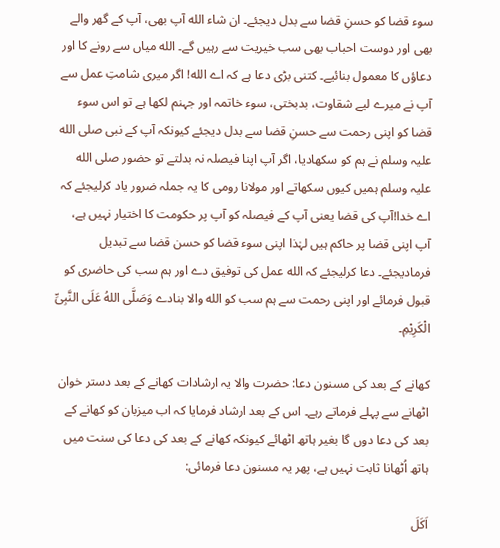سوء قضا کو حسنِ قضا سے بدل دیجئے۔ ان شاء الله آپ بھی، آپ کے گھر والے بھی اور دوست احباب بھی سب خیریت سے رہیں گے۔ الله میاں سے رونے کا اور دعاؤں کا معمول بنائیے۔ کتنی بڑی دعا ہے کہ اے الله! اگر میری شامتِ عمل سے آپ نے میرے لیے شقاوت، بدبختی، سوء خاتمہ اور جہنم لکھا ہے تو اس سوء قضا کو اپنی رحمت سے حسنِ قضا سے بدل دیجئے کیونکہ آپ کے نبی صلی الله علیہ وسلم نے ہم کو سکھادیا، اگر آپ اپنا فیصلہ نہ بدلتے تو حضور صلی الله علیہ وسلم ہمیں کیوں سکھاتے اور مولانا رومی کا یہ جملہ ضرور یاد کرلیجئے کہ اے خدا!آپ کی قضا یعنی آپ کے فیصلہ کو آپ پر حکومت کا اختیار نہیں ہے، آپ اپنی قضا پر حاکم ہیں لہٰذا اپنی سوء قضا کو حسن قضا سے تبدیل فرمادیجئے۔ دعا کرلیجئے کہ الله عمل کی توفیق دے اور ہم سب کی حاضری کو قبول فرمائے اور اپنی رحمت سے ہم سب کو الله والا بنادے وَصَلَّی اللهُ عَلَی النَّبِیِّ الْکَرِیْمِ۔

کھانے کے بعد کی مسنون دعا: حضرت والا یہ ارشادات کھانے کے بعد دستر خوان اٹھانے سے پہلے فرماتے رہے۔ اس کے بعد ارشاد فرمایا کہ اب میزبان کو کھانے کے بعد کی دعا دوں گا بغیر ہاتھ اٹھائے کیونکہ کھانے کے بعد کی دعا کی سنت میں ہاتھ اُٹھانا ثابت نہیں ہے، پھر یہ مسنون دعا فرمائی:

اَکَلَ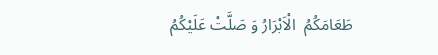طَعَامَکُمُ  الْاَبْرَارُ وَ صَلَّتْ عَلَیْکُمُ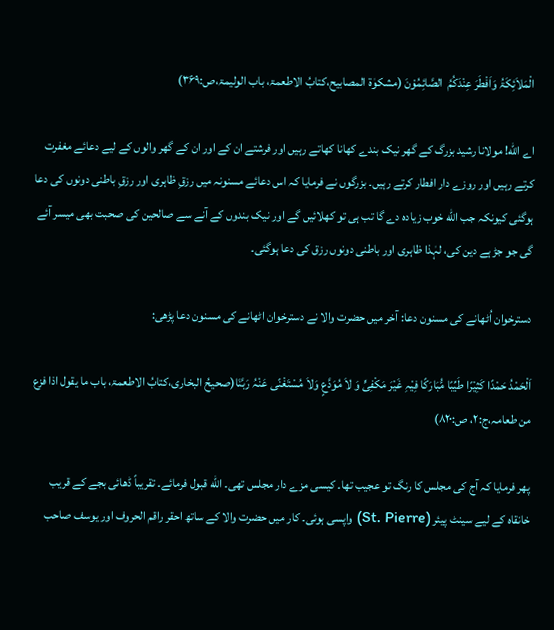الْمَلاَئِکَۃُ وَاَفْطَرَ عِنْدَکُمُ  الصَّائِمُوْنَ (مشکوٰۃ المصابیح،کتابُ الاطعمۃ، باب الولیمۃ،ص:۳۶۹)

اے الله! مولانا رشید بزرگ کے گھر نیک بندے کھانا کھاتے رہیں اور فرشتے ان کے اور ان کے گھر والوں کے لیے دعائے مغفرت کرتے رہیں اور روزے دار افطار کرتے رہیں۔ بزرگوں نے فرمایا کہ اس دعائے مسنونہ میں رزقِ ظاہری اور رزقِ باطنی دونوں کی دعا ہوگئی کیونکہ جب الله خوب زیادہ دے گا تب ہی تو کھلائیں گے اور نیک بندوں کے آنے سے صالحین کی صحبت بھی میسر آئے گی جو جڑ ہے دین کی، لہٰذا ظاہری اور باطنی دونوں رزق کی دعا ہوگئی۔

دسترخوان اُٹھانے کی مسنون دعا: آخر میں حضرت والا نے دسترخوان اٹھانے کی مسنون دعا پڑھی:

اَلْحَمْدُ حَمْدًا کَثِیْرًا طَیِّبًا مُّبَارَکًا فِیْہِ غَیْرَ مَکْفِیٍّ وَ لاَ مُوَدَّعٍ وَلاَ مُسْتَغْنًی عَنْہُ رَبَّنَا(صحیحُ البخاری،کتابُ الاطعمۃ، باب ما یقول اذا فزع من طعامہ،ج:۲، ص:۸۲۰)

پھر فرمایا کہ آج کی مجلس کا رنگ تو عجیب تھا۔ کیسی مزے دار مجلس تھی۔ الله قبول فرمائے۔ تقریباً ڈھائی بجے کے قریب خانقاہ کے لیے سینٹ پیئر (St. Pierre) واپسی ہوئی۔ کار میں حضرت والا کے ساتھ احقر راقم الحروف اور یوسف صاحب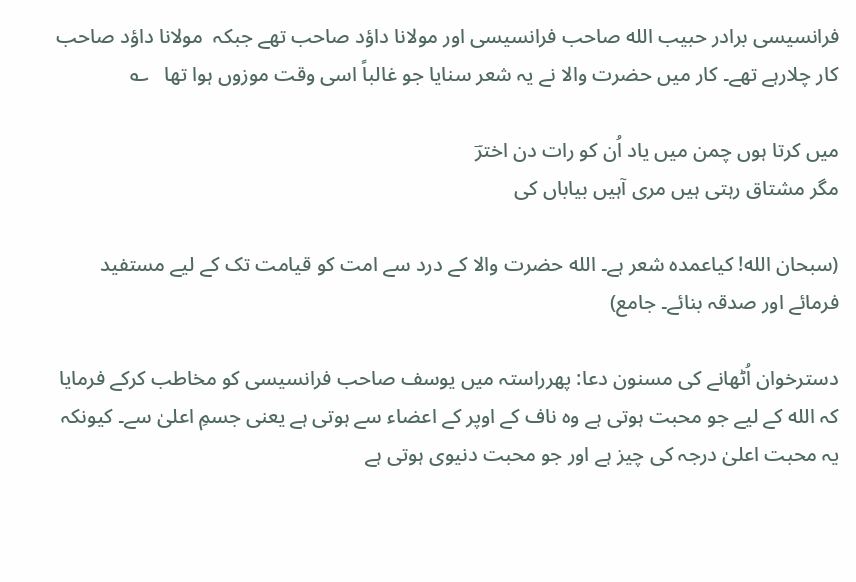فرانسیسی برادر حبیب الله صاحب فرانسیسی اور مولانا داؤد صاحب تھے جبکہ  مولانا داؤد صاحب کار چلارہے تھے۔ کار میں حضرت والا نے یہ شعر سنایا جو غالباً اسی وقت موزوں ہوا تھا   ؎

میں کرتا ہوں چمن میں یاد اُن کو رات دن اخترؔ
مگر مشتاق رہتی ہیں مری آہیں بیاباں کی

(سبحان الله! کیاعمدہ شعر ہے۔ الله حضرت والا کے درد سے امت کو قیامت تک کے لیے مستفید فرمائے اور صدقہ بنائے۔ جامع)

دسترخوان اُٹھانے کی مسنون دعا: پھرراستہ میں یوسف صاحب فرانسیسی کو مخاطب کرکے فرمایا کہ الله کے لیے جو محبت ہوتی ہے وہ ناف کے اوپر کے اعضاء سے ہوتی ہے یعنی جسمِ اعلیٰ سے۔ کیونکہ یہ محبت اعلیٰ درجہ کی چیز ہے اور جو محبت دنیوی ہوتی ہے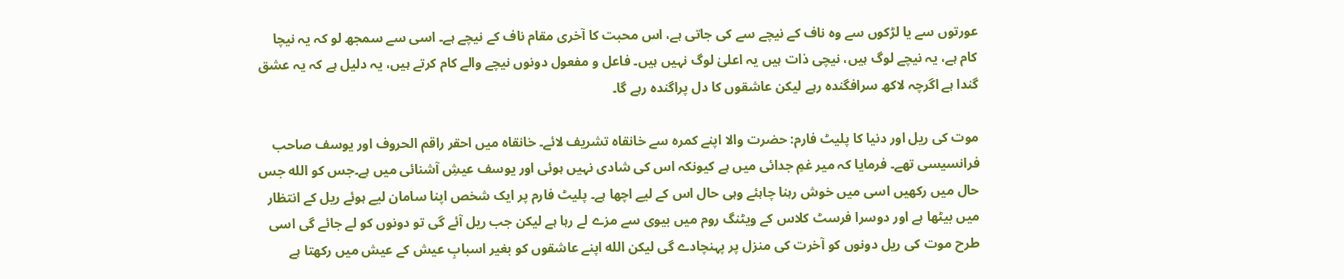عورتوں سے یا لڑکوں سے وہ ناف کے نیچے سے کی جاتی ہے، اس محبت کا آخری مقام ناف کے نیچے ہے۔ اسی سے سمجھ لو کہ یہ نیچا کام ہے، یہ نیچے لوگ ہیں، نیچی ذات ہیں یہ اعلیٰ لوگ نہیں ہیں۔ فاعل و مفعول دونوں نیچے والے کام کرتے ہیں، یہ دلیل ہے کہ یہ عشق گندا ہے اگرچہ لاکھ سرافگندہ رہے لیکن عاشقوں کا دل پراگندہ رہے گا۔

موت کی ریل اور دنیا کا پلیٹ فارم: حضرت والا اپنے کمرہ سے خانقاہ تشریف لائے۔ خانقاہ میں احقر راقم الحروف اور یوسف صاحب فرانسیسی تھے۔ فرمایا کہ میر غمِ جدائی میں ہے کیونکہ اس کی شادی نہیں ہوئی اور یوسف عیشِ آشنائی میں ہے۔جس کو الله جس حال میں رکھیں اسی میں خوش رہنا چاہئے وہی حال اس کے لیے اچھا ہے۔ پلیٹ فارم پر ایک شخص اپنا سامان لیے ہوئے ریل کے انتظار میں بیٹھا ہے اور دوسرا فرسٹ کلاس کے ویٹنگ روم میں بیوی سے مزے لے رہا ہے لیکن جب ریل آئے گی تو دونوں کو لے جائے گی اسی طرح موت کی ریل دونوں کو آخرت کی منزل پر پہنچادے گی لیکن الله اپنے عاشقوں کو بغیر اسبابِ عیش کے عیش میں رکھتا ہے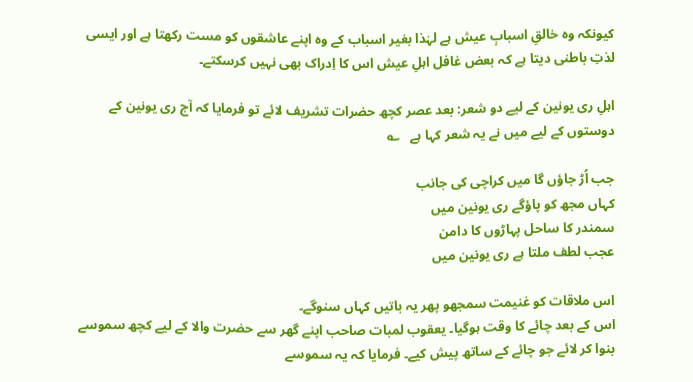کیونکہ وہ خالقِ اسبابِ عیش ہے لہٰذا بغیر اسباب کے وہ اپنے عاشقوں کو مست رکھتا ہے اور ایسی لذتِ باطنی دیتا ہے کہ بعض غافل اہلِ عیش اس کا اِدراک بھی نہیں کرسکتے۔

اہلِ ری یونین کے لیے دو شعر: بعد عصر کچھ حضرات تشریف لائے تو فرمایا کہ آج ری یونین کے دوستوں کے لیے میں نے یہ شعر کہا ہے   ؎

جب اُڑ جاؤں گا میں کراچی کی جانب
کہاں مجھ کو پاؤگے ری یونین میں
سمندر کا ساحل پہاڑوں کا دامن
عجب لطف ملتا ہے ری یونین میں

اس ملاقات کو غنیمت سمجھو پھر یہ باتیں کہاں سنوگے۔
اس کے بعد چائے کا وقت ہوگیا۔ یعقوب لمبات صاحب اپنے گھر سے حضرت والا کے لیے کچھ سموسے بنوا کر لائے جو چائے کے ساتھ پیش کیے۔ فرمایا کہ یہ سموسے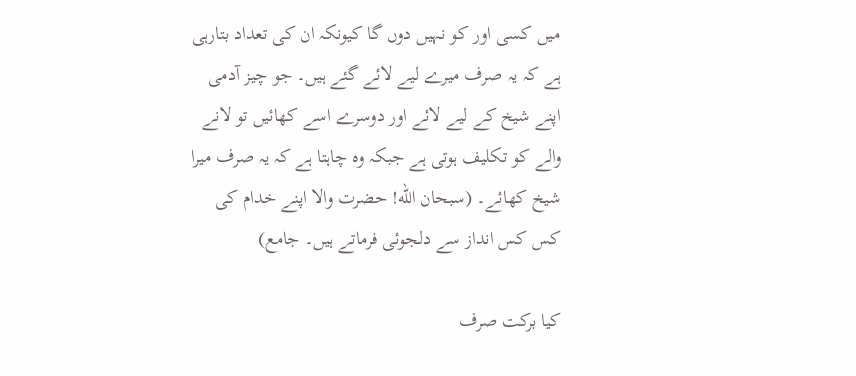میں کسی اور کو نہیں دوں گا کیونکہ ان کی تعداد بتارہی ہے کہ یہ صرف میرے لیے لائے گئے ہیں۔ جو چیز آدمی اپنے شیخ کے لیے لائے اور دوسرے اسے کھائیں تو لانے والے کو تکلیف ہوتی ہے جبکہ وہ چاہتا ہے کہ یہ صرف میرا شیخ کھائے۔ (سبحان الله! حضرت والا اپنے خدام کی کس کس انداز سے دلجوئی فرماتے ہیں۔ جامع)

کیا برکت صرف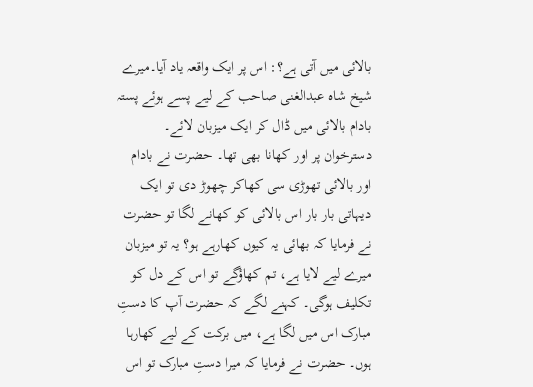بالائی میں آتی ہے؟: اس پر ایک واقعہ یاد آیا۔میرے شیخ شاہ عبدالغنی صاحب کے لیے پسے ہوئے پستہ بادام بالائی میں ڈال کر ایک میزبان لائے۔ دسترخوان پر اور کھانا بھی تھا۔ حضرت نے بادام اور بالائی تھوڑی سی کھاکر چھوڑ دی تو ایک دیہاتی بار بار اس بالائی کو کھانے لگا تو حضرت نے فرمایا کہ بھائی یہ کیوں کھارہے ہو؟ یہ تو میزبان میرے لیے لایا ہے، تم کھاؤگے تو اس کے دل کو تکلیف ہوگی۔ کہنے لگے کہ حضرت آپ کا دستِ مبارک اس میں لگا ہے، میں برکت کے لیے کھارہا ہوں۔ حضرت نے فرمایا کہ میرا دستِ مبارک تو اس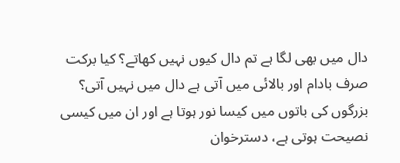دال میں بھی لگا ہے تم دال کیوں نہیں کھاتے؟ کیا برکت صرف بادام اور بالائی میں آتی ہے دال میں نہیں آتی؟
بزرگوں کی باتوں میں کیسا نور ہوتا ہے اور ان میں کیسی نصیحت ہوتی ہے، دسترخوان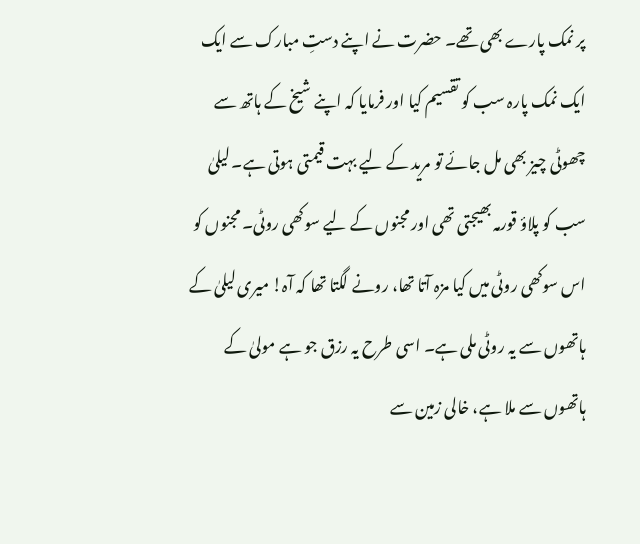پر نمک پارے بھی تھے۔ حضرت نے اپنے دستِ مبارک سے ایک ایک نمک پارہ سب کو تقسیم کیا اور فرمایا کہ اپنے شیخ کے ہاتھ سے چھوٹی چیز بھی مل جائے تو مرید کے لیے بہت قیمتی ہوتی ہے۔ لیلیٰ سب کو پلاؤ قورمہ بھیجتی تھی اور مجنوں کے لیے سوکھی روٹی۔ مجنوں کو اس سوکھی روٹی میں کیا مزہ آتا تھا، رونے لگتا تھا کہ آہ! میری لیلیٰ کے ہاتھوں سے یہ روٹی ملی ہے۔ اسی طرح یہ رزق جو ہے مولیٰ کے ہاتھوں سے ملا ہے، خالی زمین سے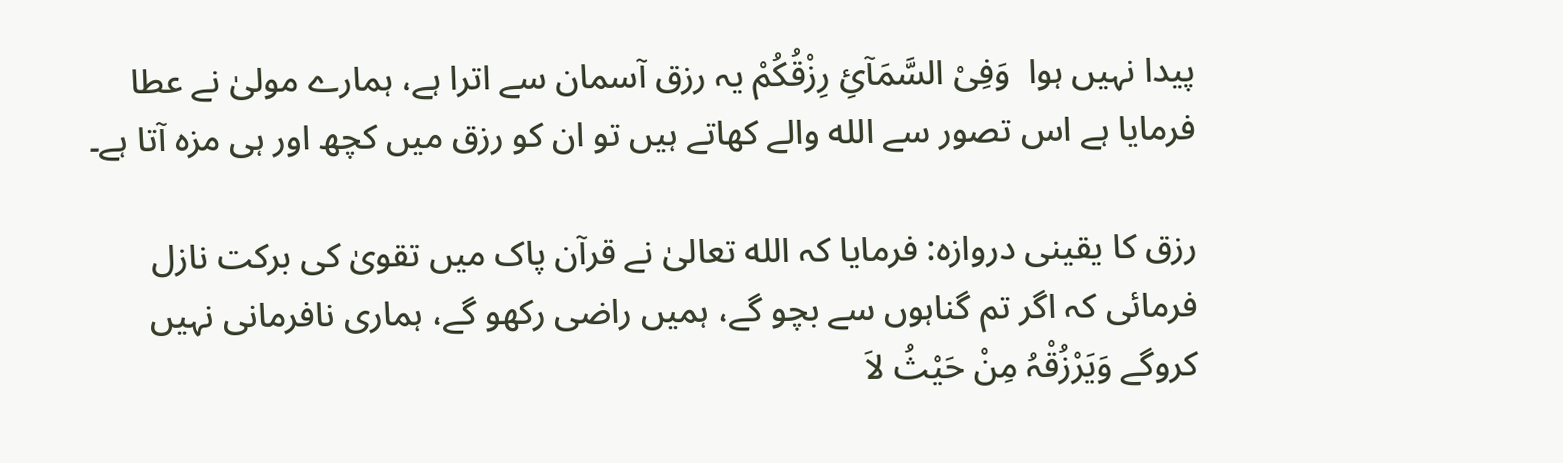پیدا نہیں ہوا  وَفِیْ السَّمَآئِ رِزْقُکُمْ یہ رزق آسمان سے اترا ہے، ہمارے مولیٰ نے عطا فرمایا ہے اس تصور سے الله والے کھاتے ہیں تو ان کو رزق میں کچھ اور ہی مزہ آتا ہے۔

رزق کا یقینی دروازہ: فرمایا کہ الله تعالیٰ نے قرآن پاک میں تقویٰ کی برکت نازل فرمائی کہ اگر تم گناہوں سے بچو گے، ہمیں راضی رکھو گے، ہماری نافرمانی نہیں کروگے وَیَرْزُقْہُ مِنْ حَیْثُ لاَ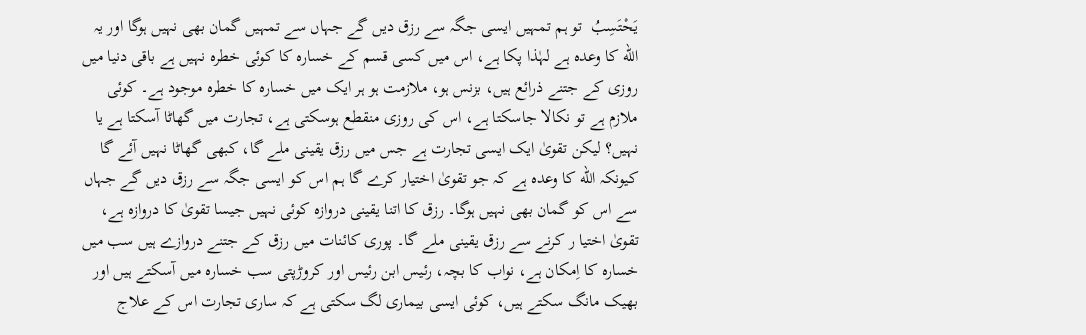یَحْتَسِبُ  تو ہم تمہیں ایسی جگہ سے رزق دیں گے جہاں سے تمہیں گمان بھی نہیں ہوگا اور یہ الله کا وعدہ ہے لہٰذا پکا ہے، اس میں کسی قسم کے خسارہ کا کوئی خطرہ نہیں ہے باقی دنیا میں روزی کے جتنے ذرائع ہیں، بزنس ہو، ملازمت ہو ہر ایک میں خسارہ کا خطرہ موجود ہے۔ کوئی ملازم ہے تو نکالا جاسکتا ہے، اس کی روزی منقطع ہوسکتی ہے، تجارت میں گھاٹا آسکتا ہے یا نہیں؟ لیکن تقویٰ ایک ایسی تجارت ہے جس میں رزق یقینی ملے گا، کبھی گھاٹا نہیں آئے گا کیونکہ الله کا وعدہ ہے کہ جو تقویٰ اختیار کرے گا ہم اس کو ایسی جگہ سے رزق دیں گے جہاں سے اس کو گمان بھی نہیں ہوگا۔ رزق کا اتنا یقینی دروازہ کوئی نہیں جیسا تقویٰ کا دروازہ ہے، تقویٰ اختیا ر کرنے سے رزق یقینی ملے گا۔ پوری کائنات میں رزق کے جتنے دروازے ہیں سب میں خسارہ کا اِمکان ہے، نواب کا بچہ، رئیس ابن رئیس اور کروڑپتی سب خسارہ میں آسکتے ہیں اور بھیک مانگ سکتے ہیں، کوئی ایسی بیماری لگ سکتی ہے کہ ساری تجارت اس کے علاج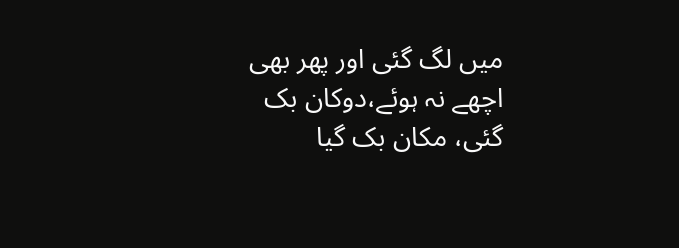میں لگ گئی اور پھر بھی اچھے نہ ہوئے،دوکان بک گئی، مکان بک گیا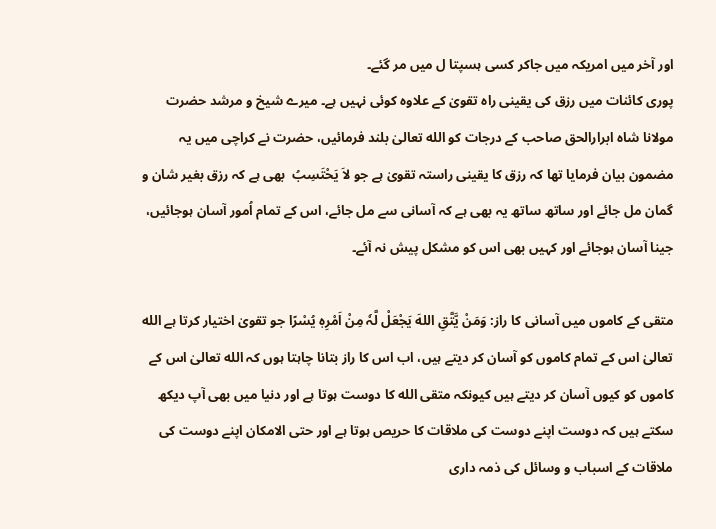اور آخر میں امریکہ میں جاکر کسی ہسپتا ل میں مر گئے۔
پوری کائنات میں رزق کی یقینی راہ تقویٰ کے علاوہ کوئی نہیں ہے۔ میرے شیخ و مرشد حضرت مولانا شاہ ابرارالحق صاحب کے درجات کو الله تعالیٰ بلند فرمائیں، حضرت نے کراچی میں یہ مضمون بیان فرمایا تھا کہ رزق کا یقینی راستہ تقویٰ ہے جو لاَ یَحْتَسِبُ  بھی ہے کہ رزق بغیر شان و گمان مل جائے اور ساتھ ساتھ یہ بھی ہے کہ آسانی سے مل جائے، اس کے تمام اُمور آسان ہوجائیں، جینا آسان ہوجائے اور کہیں بھی اس کو مشکل پیش نہ آئے۔

متقی کے کاموں میں آسانی کا راز: وَمَنْ یَّتَّقِ اللهَ یَجْعَلْ لَّہٗ مِنْ اَمْرِہٖ یُسْرًا جو تقویٰ اختیار کرتا ہے الله تعالیٰ اس کے تمام کاموں کو آسان کر دیتے ہیں، اب اس کا راز بتانا چاہتا ہوں کہ الله تعالیٰ اس کے کاموں کو کیوں آسان کر دیتے ہیں کیونکہ متقی الله کا دوست ہوتا ہے اور دنیا میں بھی آپ دیکھ سکتے ہیں کہ دوست اپنے دوست کی ملاقات کا حریص ہوتا ہے اور حتی الامکان اپنے دوست کی ملاقات کے اسباب و وسائل کی ذمہ داری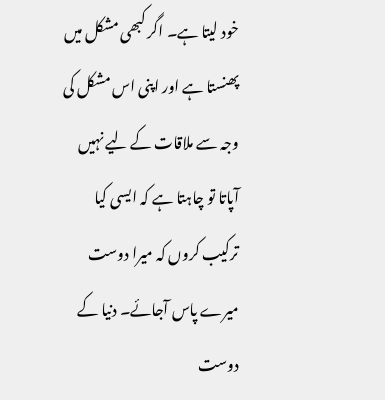خود لیتا ہے۔ اگر کبھی مشکل میں پھنستا ہے اور اپنی اس مشکل کی وجہ سے ملاقات کے لیے نہیں آپاتا تو چاہتا ہے کہ ایسی کیا ترکیب کروں کہ میرا دوست میرے پاس آجائے۔ دنیا کے دوست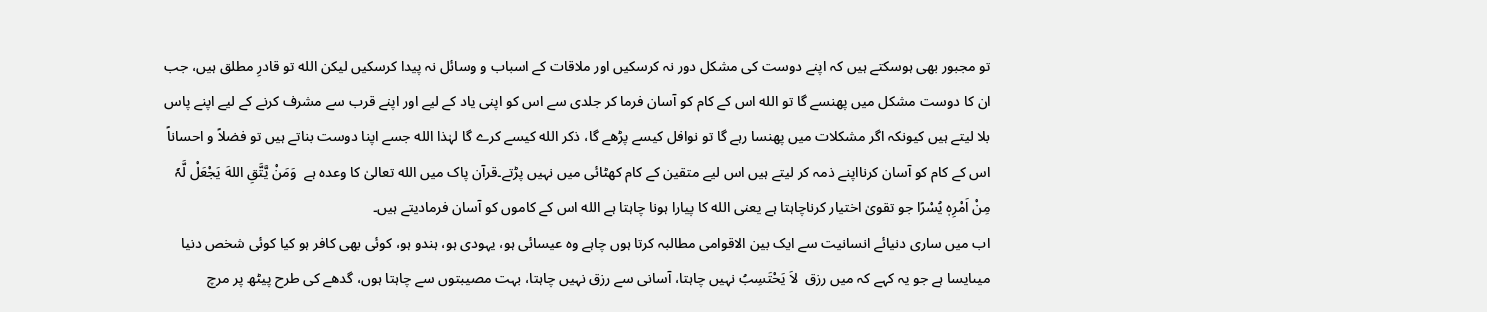تو مجبور بھی ہوسکتے ہیں کہ اپنے دوست کی مشکل دور نہ کرسکیں اور ملاقات کے اسباب و وسائل نہ پیدا کرسکیں لیکن الله تو قادرِ مطلق ہیں، جب ان کا دوست مشکل میں پھنسے گا تو الله اس کے کام کو آسان فرما کر جلدی سے اس کو اپنی یاد کے لیے اور اپنے قرب سے مشرف کرنے کے لیے اپنے پاس بلا لیتے ہیں کیونکہ اگر مشکلات میں پھنسا رہے گا تو نوافل کیسے پڑھے گا، ذکر الله کیسے کرے گا لہٰذا الله جسے اپنا دوست بناتے ہیں تو فضلاً و احساناً اس کے کام کو آسان کرنااپنے ذمہ کر لیتے ہیں اس لیے متقین کے کام کھٹائی میں نہیں پڑتے۔قرآن پاک میں الله تعالیٰ کا وعدہ ہے  وَمَنْ یَّتَّقِ اللهَ یَجْعَلْ لَّہٗ مِنْ اَمْرِہٖ یُسْرًا جو تقویٰ اختیار کرناچاہتا ہے یعنی الله کا پیارا ہونا چاہتا ہے الله اس کے کاموں کو آسان فرمادیتے ہیں۔
اب میں ساری دنیائے انسانیت سے ایک بین الاقوامی مطالبہ کرتا ہوں چاہے وہ عیسائی ہو، یہودی ہو، ہندو ہو، کوئی بھی کافر ہو کیا کوئی شخص دنیا میںایسا ہے جو یہ کہے کہ میں رزق  لاَ یَحْتَسِبُ نہیں چاہتا، آسانی سے رزق نہیں چاہتا، بہت مصیبتوں سے چاہتا ہوں، گدھے کی طرح پیٹھ پر مرچ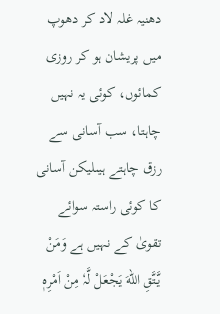دھنیہ غلہ لاد کر دھوپ میں پریشان ہو کر روزی کمائوں، کوئی یہ نہیں چاہتا، سب آسانی سے رزق چاہتے ہیںلیکن آسانی کا کوئی راستہ سوائے تقویٰ کے نہیں ہے وَمَنْ یَّتَّقِ اللهَ یَجْعَلْ لَّہٗ مِنْ اَمْرِہٖ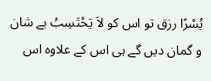یُسْرًا رزق تو اس کو لاَ یَحْتَسِبُ بے شان و گمان دیں گے ہی اس کے علاوہ اس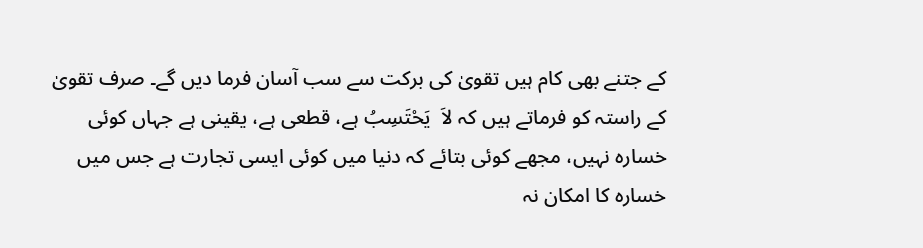کے جتنے بھی کام ہیں تقویٰ کی برکت سے سب آسان فرما دیں گے۔ صرف تقویٰ کے راستہ کو فرماتے ہیں کہ لاَ  یَحْتَسِبُ ہے، قطعی ہے، یقینی ہے جہاں کوئی خسارہ نہیں، مجھے کوئی بتائے کہ دنیا میں کوئی ایسی تجارت ہے جس میں خسارہ کا امکان نہ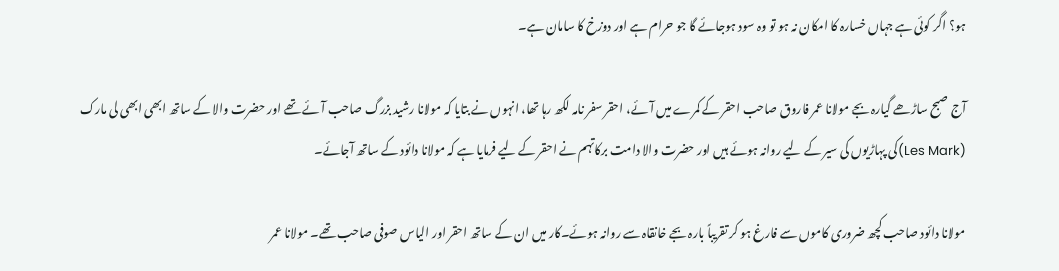ہو؟ اگر کوئی ہے جہاں خسارہ کا امکان نہ ہو تو وہ سود ہوجائے گا جو حرام ہے اور دوزخ کا سامان ہے۔

آج صبح ساڑھے گیارہ بجے مولانا عمر فاروق صاحب احقر کے کمرے میں آئے، احقر سفر نامہ لکھ رہا تھا، انہوں نے بتایا کہ مولانا رشید بزرگ صاحب آئے تھے اور حضرت والا کے ساتھ ابھی ابھی لی مارک (Les Mark)کی پہاڑیوں کی سیر کے لیے روانہ ہوئے ہیں اور حضرت والا دامت برکاتہم نے احقر کے لیے فرمایا ہے کہ مولانا دائود کے ساتھ آجائے۔

مولانا دائود صاحب کچھ ضروری کاموں سے فارغ ہو کر تقریباً بارہ بجے خانقاہ سے روانہ ہوئے۔کار میں ان کے ساتھ احقر اور الیاس صوفی صاحب تھے۔ مولانا عمر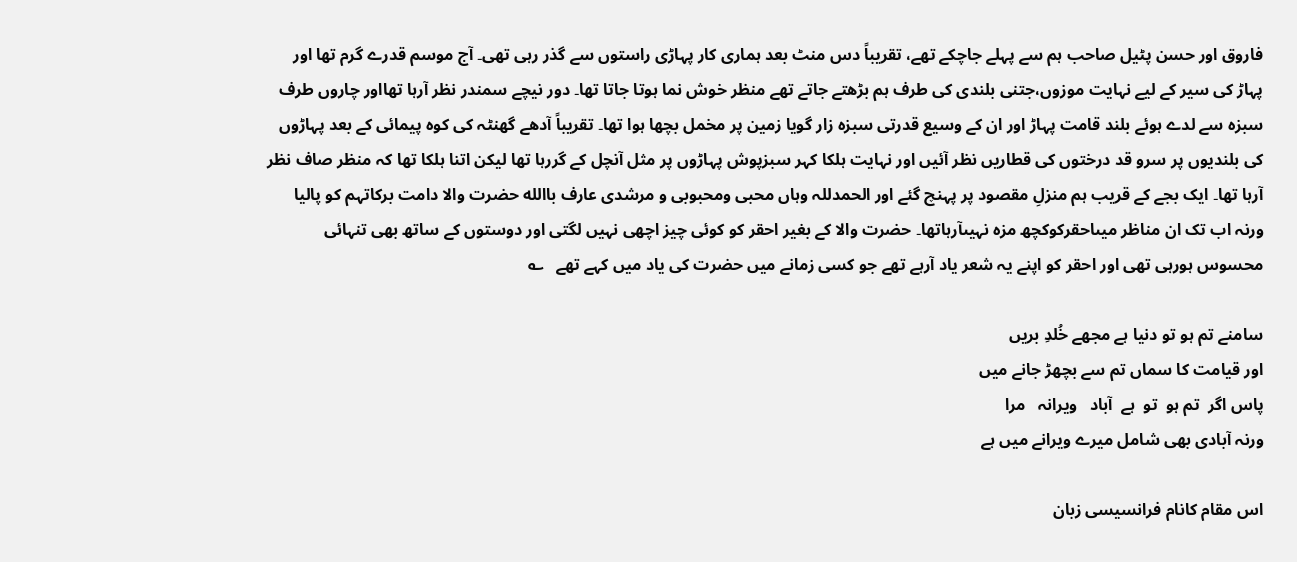فاروق اور حسن پٹیل صاحب ہم سے پہلے جاچکے تھے، تقریباً دس منٹ بعد ہماری کار پہاڑی راستوں سے گذر رہی تھی۔ آج موسم قدرے گرم تھا اور پہاڑ کی سیر کے لیے نہایت موزوں،جتنی بلندی کی طرف ہم بڑھتے جاتے تھے منظر خوش نما ہوتا جاتا تھا۔ دور نیچے سمندر نظر آرہا تھااور چاروں طرف سبزہ سے لدے ہوئے بلند قامت پہاڑ اور ان کے وسیع قدرتی سبزہ زار گویا زمین پر مخمل بچھا ہوا تھا۔ تقریباً آدھے گھنٹہ کی کوہ پیمائی کے بعد پہاڑوں کی بلندیوں پر سرو قد درختوں کی قطاریں نظر آئیں اور نہایت ہلکا کہر سبزپوش پہاڑوں پر مثل آنچل کے گررہا تھا لیکن اتنا ہلکا تھا کہ منظر صاف نظر آرہا تھا۔ ایک بجے کے قریب ہم منزلِ مقصود پر پہنچ گئے اور الحمدللہ وہاں محبی ومحبوبی و مرشدی عارف باالله حضرت والا دامت برکاتہم کو پالیا ورنہ اب تک ان مناظر میںاحقرکوکچھ مزہ نہیںآرہاتھا۔ حضرت والا کے بغیر احقر کو کوئی چیز اچھی نہیں لگتی اور دوستوں کے ساتھ بھی تنہائی محسوس ہورہی تھی اور احقر کو اپنے یہ شعر یاد آرہے تھے جو کسی زمانے میں حضرت کی یاد میں کہے تھے   ؎

سامنے تم ہو تو دنیا ہے مجھے خُلدِ بریں
اور قیامت کا سماں تم سے بچھڑ جانے میں
پاس اگر  تم ہو  تو  ہے  آباد   ویرانہ   مرا
ورنہ آبادی بھی شامل میرے ویرانے میں ہے

اس مقام کانام فرانسیسی زبان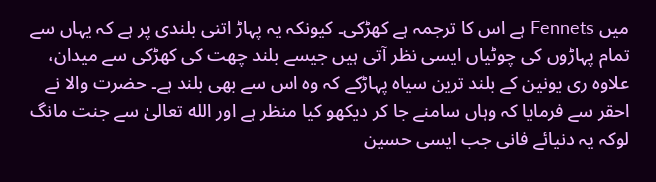میں Fennets ہے اس کا ترجمہ ہے کھڑکی۔ کیونکہ یہ پہاڑ اتنی بلندی پر ہے کہ یہاں سے تمام پہاڑوں کی چوٹیاں ایسی نظر آتی ہیں جیسے بلند چھت کی کھڑکی سے میدان، علاوہ ری یونین کے بلند ترین سیاہ پہاڑکے کہ وہ اس سے بھی بلند ہے۔ حضرت والا نے احقر سے فرمایا کہ وہاں سامنے جا کر دیکھو کیا منظر ہے اور الله تعالیٰ سے جنت مانگ لوکہ یہ دنیائے فانی جب ایسی حسین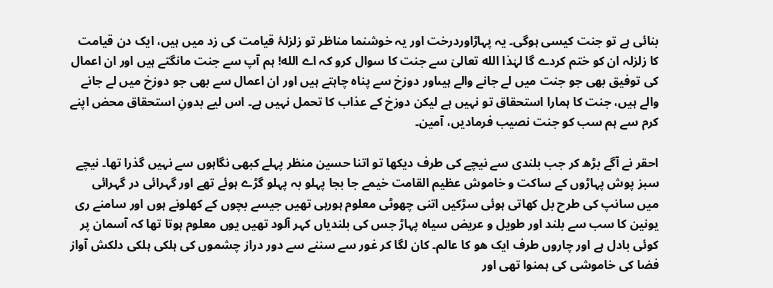بنائی ہے تو جنت کیسی ہوگی۔ یہ پہاڑاوردرخت اور یہ خوشنما مناظر تو زلزلۂ قیامت کی زد میں ہیں، ایک دن قیامت کا زلزلہ ان کو ختم کردے گا لہٰذا الله تعالیٰ سے جنت کا سوال کرو کہ اے الله! ہم آپ سے جنت مانگتے ہیں اور ان اعمال کی توفیق بھی جو جنت میں لے جانے والے ہیںاور دوزخ سے پناہ چاہتے ہیں اور ان اعمال سے بھی جو دوزخ میں لے جانے والے ہیں، جنت کا ہمارا استحقاق تو نہیں ہے لیکن دوزخ کے عذاب کا تحمل نہیں ہے۔ اس لیے بدونِ استحقاق محض اپنے کرم سے ہم سب کو جنت نصیب فرمادیں، آمین۔

احقر نے آگے بڑھ کر جب بلندی سے نیچے کی طرف دیکھا تو اتنا حسین منظر پہلے کبھی نگاہوں سے نہیں گذرا تھا۔ نیچے سبز پوش پہاڑوں کے ساکت و خاموش عظیم القامت خیمے جا بجا پہلو بہ پہلو گڑے ہوئے تھے اور گہرائی در گہرائی میں سانپ کی طرح بل کھاتی ہوئی سڑکیں اتنی چھوٹی معلوم ہورہی تھیں جیسے بچوں کے کھلونے ہوں اور سامنے ری یونین کا سب سے بلند اور طویل و عریض سیاہ پہاڑ جس کی بلندیاں کہر آلود تھیں یوں معلوم ہوتا تھا کہ آسمان پر کوئی بادل ہے اور چاروں طرف ایک ھو کا عالم۔ کان لگا کر غور سے سننے سے دور دراز چشموں کی ہلکی ہلکی دلکش آواز فضا کی خاموشی کی ہمنوا تھی اور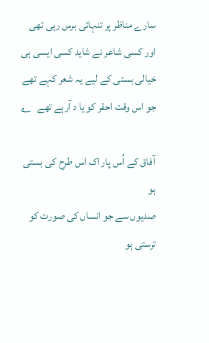سارے مناظر پر تنہائی برس رہی تھی اور کسی شاعر نے شاید کسی ایسی ہی خیالی بستی کے لیے یہ شعر کہے تھے جو اس وقت احقر کو یا د آرہے تھے   ؎

آفاق کے اُس پار اک اس طرح کی بستی ہو
صدیوں سے جو انساں کی صورت کو ترستی ہو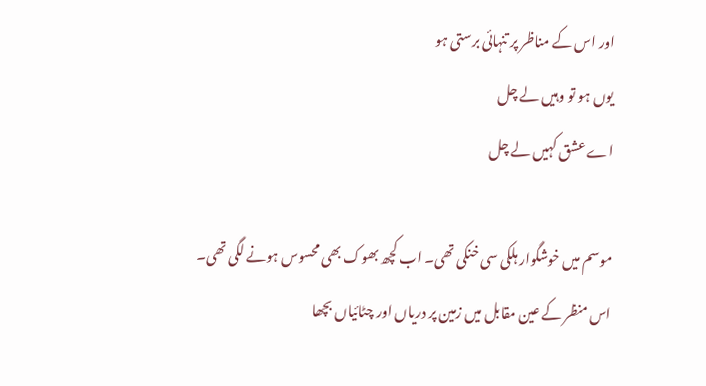اور اس کے مناظر پر تنہائی برستی ہو
یوں ہو تو وہیں لے چل
اے عشق کہیں لے چل

موسم میں خوشگوار ہلکی سی خنکی تھی۔ اب کچھ بھوک بھی محسوس ہونے لگی تھی۔ اس منظر کے عین مقابل میں زمین پر دریاں اور چٹائیاں بچھا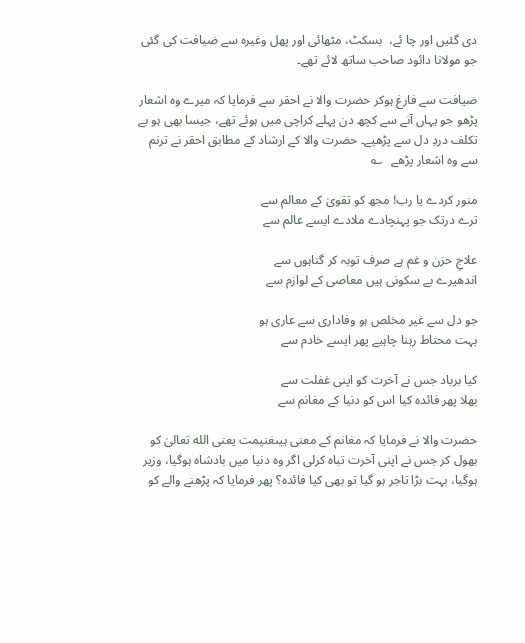دی گئیں اور چا ئے،  بسکٹ، مٹھائی اور پھل وغیرہ سے ضیافت کی گئی جو مولانا دائود صاحب ساتھ لائے تھے۔

ضیافت سے فارغ ہوکر حضرت والا نے احقر سے فرمایا کہ میرے وہ اشعار پڑھو جو یہاں آنے سے کچھ دن پہلے کراچی میں ہوئے تھے، جیسا بھی ہو بے تکلف دردِ دل سے پڑھیے۔ حضرت والا کے ارشاد کے مطابق احقر نے ترنم سے وہ اشعار پڑھے   ؎

منور کردے یا رب! مجھ کو تقویٰ کے معالم سے
ترے درتک جو پہنچادے ملادے ایسے عالم سے

علاجِ حزن و غم ہے صرف توبہ کر گناہوں سے
اندھیرے بے سکونی ہیں معاصی کے لوازم سے

جو دل سے غیر مخلص ہو وفاداری سے عاری ہو
بہت محتاط رہنا چاہیے پھر ایسے خادم سے

کیا برباد جس نے آخرت کو اپنی غفلت سے
بھلا پھر فائدہ کیا اس کو دنیا کے مغانم سے

حضرت والا نے فرمایا کہ مغانم کے معنی ہیںغنیمت یعنی الله تعالیٰ کو بھول کر جس نے اپنی آخرت تباہ کرلی اگر وہ دنیا میں بادشاہ ہوگیا، وزیر ہوگیا، بہت بڑا تاجر ہو گیا تو بھی کیا فائدہ؟ پھر فرمایا کہ پڑھنے والے کو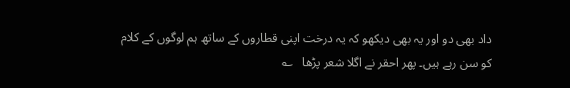داد بھی دو اور یہ بھی دیکھو کہ یہ درخت اپنی قطاروں کے ساتھ ہم لوگوں کے کلام کو سن رہے ہیں۔ پھر احقر نے اگلا شعر پڑھا   ؎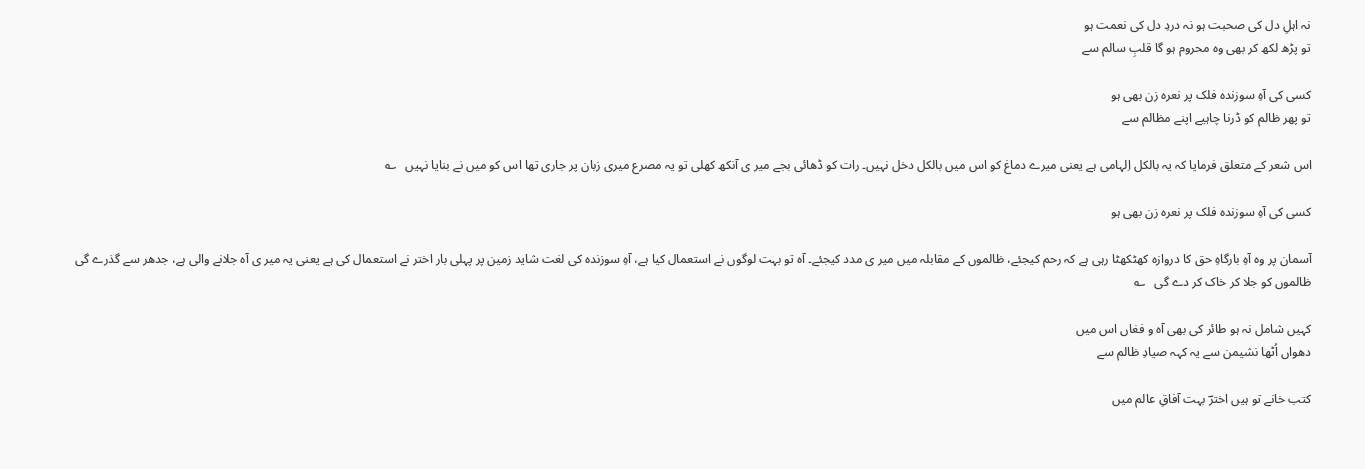نہ اہلِ دل کی صحبت ہو نہ دردِ دل کی نعمت ہو
تو پڑھ لکھ کر بھی وہ محروم ہو گا قلبِ سالم سے

کسی کی آہِ سوزندہ فلک پر نعرہ زن بھی ہو
تو پھر ظالم کو ڈرنا چاہیے اپنے مظالم سے

اس شعر کے متعلق فرمایا کہ یہ بالکل اِلہامی ہے یعنی میرے دماغ کو اس میں بالکل دخل نہیں۔ رات کو ڈھائی بجے میر ی آنکھ کھلی تو یہ مصرع میری زبان پر جاری تھا اس کو میں نے بنایا نہیں   ؎

کسی کی آہِ سوزندہ فلک پر نعرہ زن بھی ہو

آسمان پر وہ آہِ بارگاہِ حق کا دروازہ کھٹکھٹا رہی ہے کہ رحم کیجئے، ظالموں کے مقابلہ میں میر ی مدد کیجئے۔ آہ تو بہت لوگوں نے استعمال کیا ہے، آہِ سوزندہ کی لغت شاید زمین پر پہلی بار اختر نے استعمال کی ہے یعنی یہ میر ی آہ جلانے والی ہے، جدھر سے گذرے گی ظالموں کو جلا کر خاک کر دے گی   ؎

کہیں شامل نہ ہو طائر کی بھی آہ و فغاں اس میں
دھواں اُٹھا نشیمن سے یہ کہہ صیادِ ظالم سے

کتب خانے تو ہیں اخترؔ بہت آفاقِ عالم میں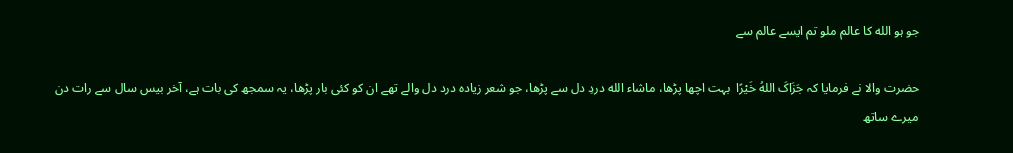جو ہو الله کا عالم ملو تم ایسے عالم سے

حضرت والا نے فرمایا کہ جَزَاکَ اللهُ خَیْرًا  بہت اچھا پڑھا، ماشاء الله دردِ دل سے پڑھا، جو شعر زیادہ درد دل والے تھے ان کو کئی بار پڑھا، یہ سمجھ کی بات ہے، آخر بیس سال سے رات دن میرے ساتھ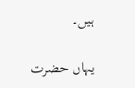ہیں۔

یہاں حضرت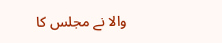والا نے مجلس کا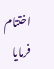اختتام فرمایا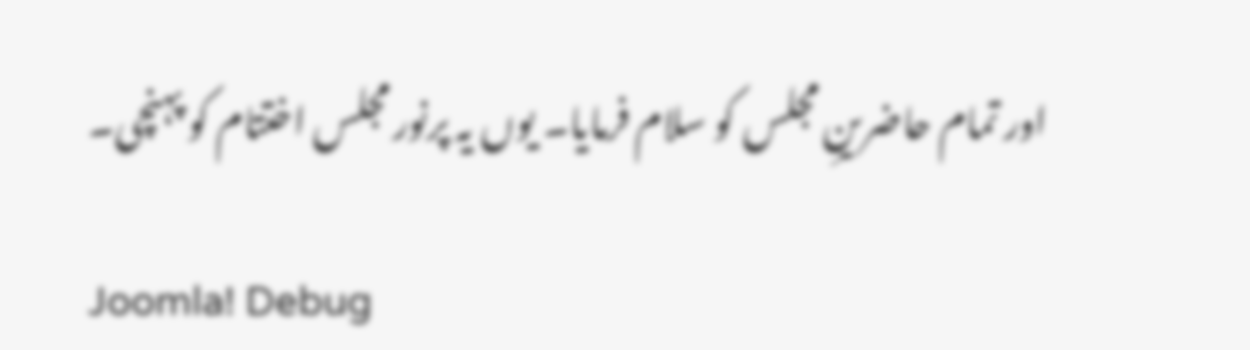اور تمام حاضرینِ مجلس کو سلام فرمایا۔ یوں یہ پرنور مجلس اختتام کو پہنچی۔

Joomla! Debug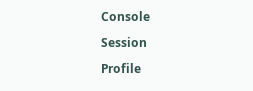Console

Session

Profile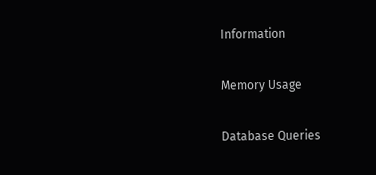Information

Memory Usage

Database Queries